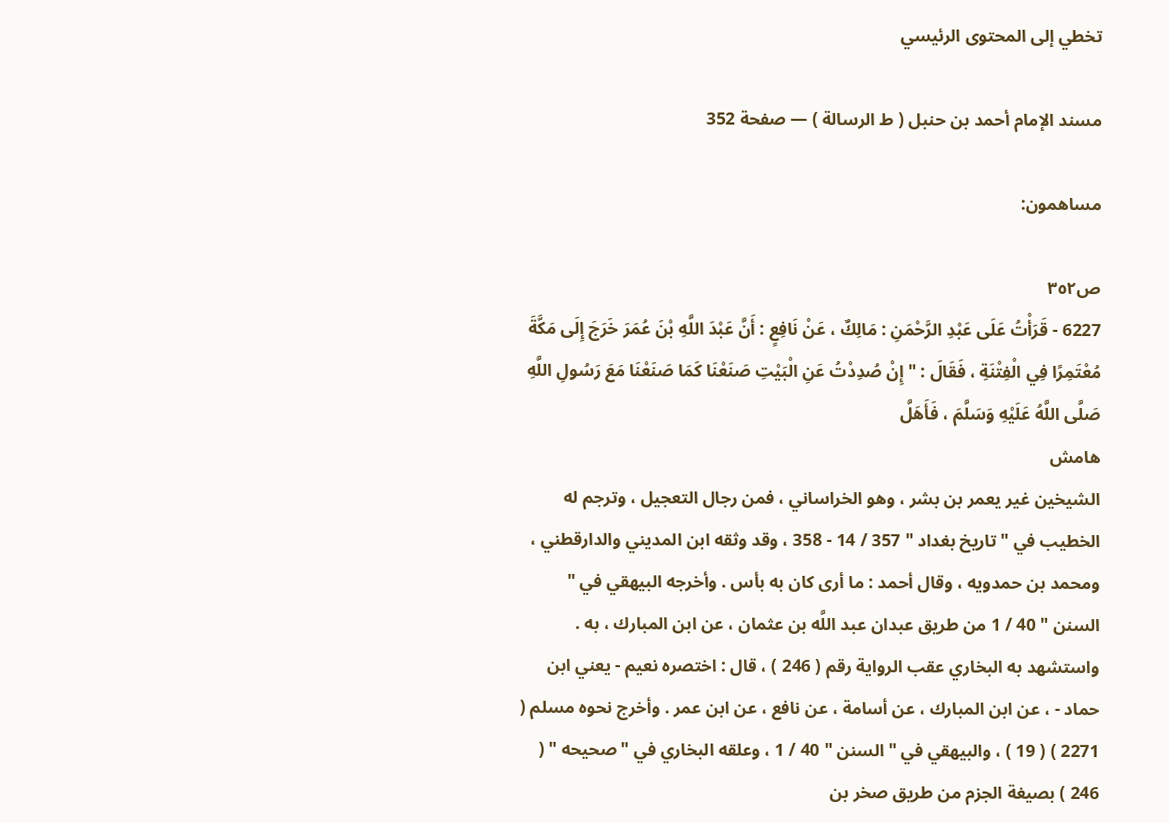تخطي إلى المحتوى الرئيسي

مسند الإمام أحمد بن حنبل ( ط الرسالة ) — صفحة 352

مساهمون:

ص٣٥٢
6227 - قَرَأْتُ عَلَى عَبْدِ الرَّحْمَنِ : مَالِكٌ ، عَنْ نَافِعٍ : أَنَّ عَبْدَ اللَّهِ بْنَ عُمَرَ خَرَجَ إِلَى مَكَّةَ مُعْتَمِرًا فِي الْفِتْنَةِ ، فَقَالَ : " إِنْ صُدِدْتُ عَنِ الْبَيْتِ صَنَعْنَا كَمَا صَنَعْنَا مَعَ رَسُولِ اللَّهِ صَلَّى اللَّهُ عَلَيْهِ وَسَلَّمَ ، فَأَهَلَّ
هامش
الشيخين غير يعمر بن بشر ، وهو الخراساني ، فمن رجال التعجيل ، وترجم له الخطيب في " تاريخ بغداد " 357 / 14 - 358 ، وقد وثقه ابن المديني والدارقطني ، ومحمد بن حمدويه ، وقال أحمد : ما أرى كان به بأس . وأخرجه البيهقي في " السنن " 40 / 1 من طريق عبدان عبد اللَّه بن عثمان ، عن ابن المبارك ، به . واستشهد به البخاري عقب الرواية رقم ( 246 ) ، قال : اختصره نعيم - يعني ابن حماد - ، عن ابن المبارك ، عن أسامة ، عن نافع ، عن ابن عمر . وأخرج نحوه مسلم ( 2271 ) ( 19 ) ، والبيهقي في " السنن " 40 / 1 ، وعلقه البخاري في " صحيحه " ( 246 ) بصيغة الجزم من طريق صخر بن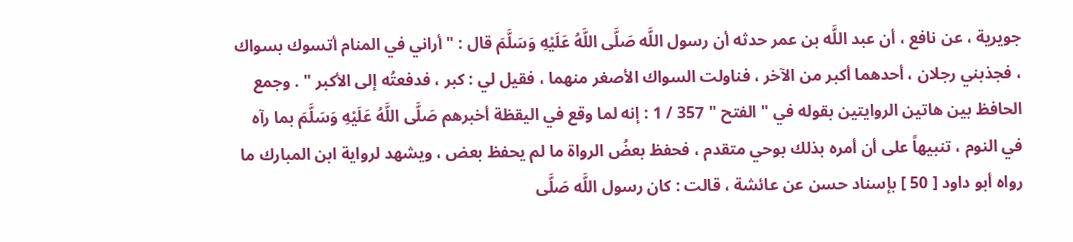جويرية ، عن نافع ، أن عبد اللَّه بن عمر حدثه أن رسول اللَّه صَلَّى اللَّهُ عَلَيْهِ وَسَلَّمَ قال : " أراني في المنام أتسوك بسواك ، فجذبني رجلان ، أحدهما أكبر من الآخر ، فناولت السواك الأصغر منهما ، فقيل لي : كبر ، فدفعتُه إلى الأكبر " . وجمع الحافظ بين هاتين الروايتين بقوله في " الفتح " 357 / 1 : إنه لما وقع في اليقظة أخبرهم صَلَّى اللَّهُ عَلَيْهِ وَسَلَّمَ بما رآه في النوم ، تنبيهاً على أن أمره بذلك بوحي متقدم ، فحفظ بعضُ الرواة ما لم يحفظ بعض ، ويشهد لرواية ابن المبارك ما رواه أبو داود [ 50 ] بإسناد حسن عن عائشة ، قالت : كان رسول اللَّه صَلَّى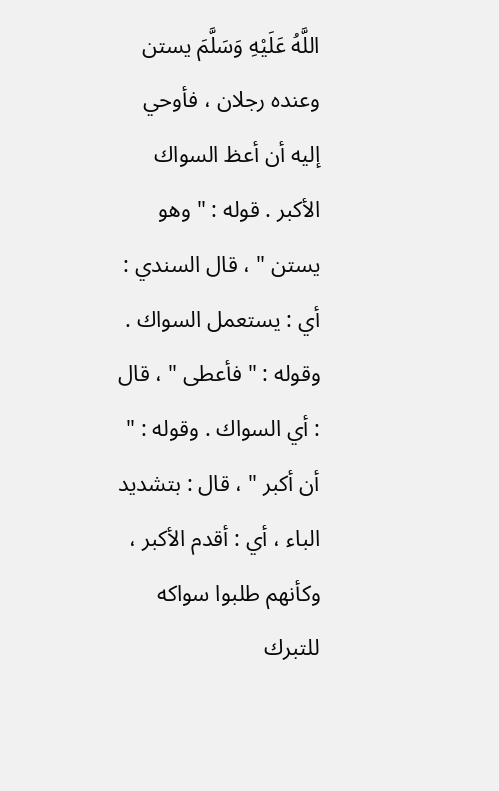اللَّهُ عَلَيْهِ وَسَلَّمَ يستن وعنده رجلان ، فأوحي إليه أن أعظ السواك الأكبر . قوله : " وهو يستن " ، قال السندي : أي : يستعمل السواك . وقوله : " فأعطى " ، قال : أي السواك . وقوله : " أن أكبر " ، قال : بتشديد الباء ، أي : أقدم الأكبر ، وكأنهم طلبوا سواكه للتبرك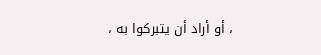، أو أراد أن يتبركوا به ،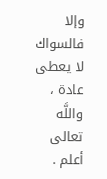وإلا فالسواك لا يعطى عادة ، واللَّه تعالى أعلم .